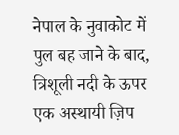नेपाल के नुवाकोट में पुल बह जाने के बाद, त्रिशूली नदी के ऊपर एक अस्थायी ज़िप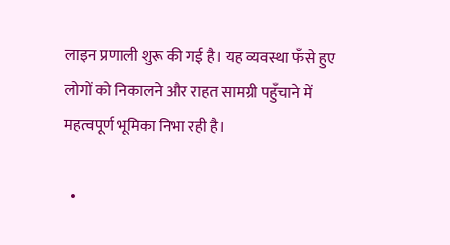लाइन प्रणाली शुरू की गई है। यह व्यवस्था फँसे हुए लोगों को निकालने और राहत सामग्री पहुँचाने में महत्वपूर्ण भूमिका निभा रही है।

  •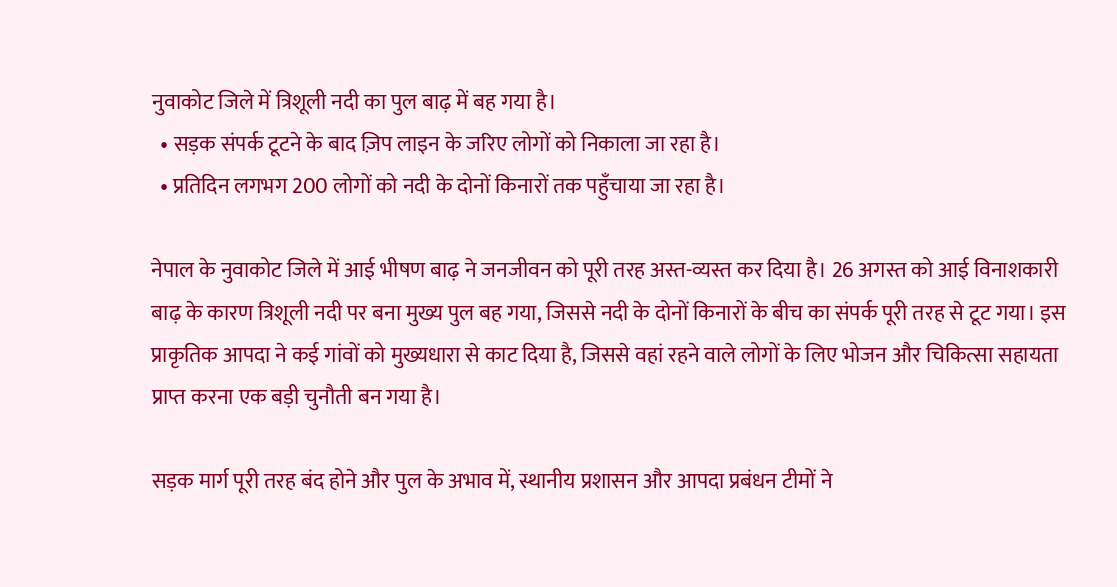नुवाकोट जिले में त्रिशूली नदी का पुल बाढ़ में बह गया है।
  • सड़क संपर्क टूटने के बाद ज़िप लाइन के जरिए लोगों को निकाला जा रहा है।
  • प्रतिदिन लगभग 200 लोगों को नदी के दोनों किनारों तक पहुँचाया जा रहा है।

नेपाल के नुवाकोट जिले में आई भीषण बाढ़ ने जनजीवन को पूरी तरह अस्त-व्यस्त कर दिया है। 26 अगस्त को आई विनाशकारी बाढ़ के कारण त्रिशूली नदी पर बना मुख्य पुल बह गया, जिससे नदी के दोनों किनारों के बीच का संपर्क पूरी तरह से टूट गया। इस प्राकृतिक आपदा ने कई गांवों को मुख्यधारा से काट दिया है, जिससे वहां रहने वाले लोगों के लिए भोजन और चिकित्सा सहायता प्राप्त करना एक बड़ी चुनौती बन गया है।

सड़क मार्ग पूरी तरह बंद होने और पुल के अभाव में, स्थानीय प्रशासन और आपदा प्रबंधन टीमों ने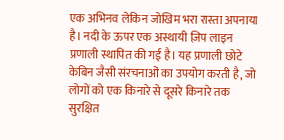एक अभिनव लेकिन जोखिम भरा रास्ता अपनाया है। नदी के ऊपर एक अस्थायी ज़िप लाइन प्रणाली स्थापित की गई है। यह प्रणाली छोटे केबिन जैसी संरचनाओं का उपयोग करती है, जो लोगों को एक किनारे से दूसरे किनारे तक सुरक्षित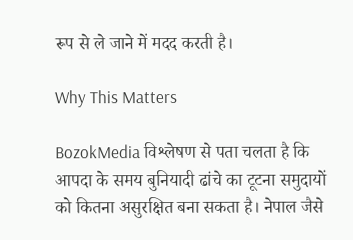रूप से ले जाने में मदद करती है।

Why This Matters

BozokMedia विश्लेषण से पता चलता है कि आपदा के समय बुनियादी ढांचे का टूटना समुदायों को कितना असुरक्षित बना सकता है। नेपाल जैसे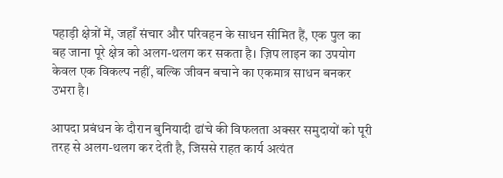पहाड़ी क्षेत्रों में, जहाँ संचार और परिवहन के साधन सीमित हैं, एक पुल का बह जाना पूरे क्षेत्र को अलग-थलग कर सकता है। ज़िप लाइन का उपयोग केवल एक विकल्प नहीं, बल्कि जीवन बचाने का एकमात्र साधन बनकर उभरा है।

आपदा प्रबंधन के दौरान बुनियादी ढांचे की विफलता अक्सर समुदायों को पूरी तरह से अलग-थलग कर देती है, जिससे राहत कार्य अत्यंत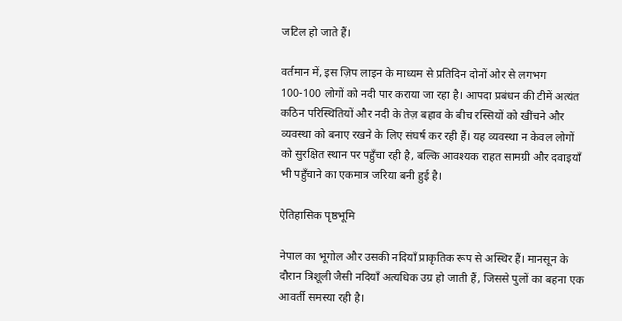जटिल हो जाते हैं।

वर्तमान में, इस ज़िप लाइन के माध्यम से प्रतिदिन दोनों ओर से लगभग 100-100 लोगों को नदी पार कराया जा रहा है। आपदा प्रबंधन की टीमें अत्यंत कठिन परिस्थितियों और नदी के तेज़ बहाव के बीच रस्सियों को खींचने और व्यवस्था को बनाए रखने के लिए संघर्ष कर रही हैं। यह व्यवस्था न केवल लोगों को सुरक्षित स्थान पर पहुँचा रही है, बल्कि आवश्यक राहत सामग्री और दवाइयाँ भी पहुँचाने का एकमात्र जरिया बनी हुई है।

ऐतिहासिक पृष्ठभूमि

नेपाल का भूगोल और उसकी नदियाँ प्राकृतिक रूप से अस्थिर हैं। मानसून के दौरान त्रिशूली जैसी नदियाँ अत्यधिक उग्र हो जाती हैं, जिससे पुलों का बहना एक आवर्ती समस्या रही है।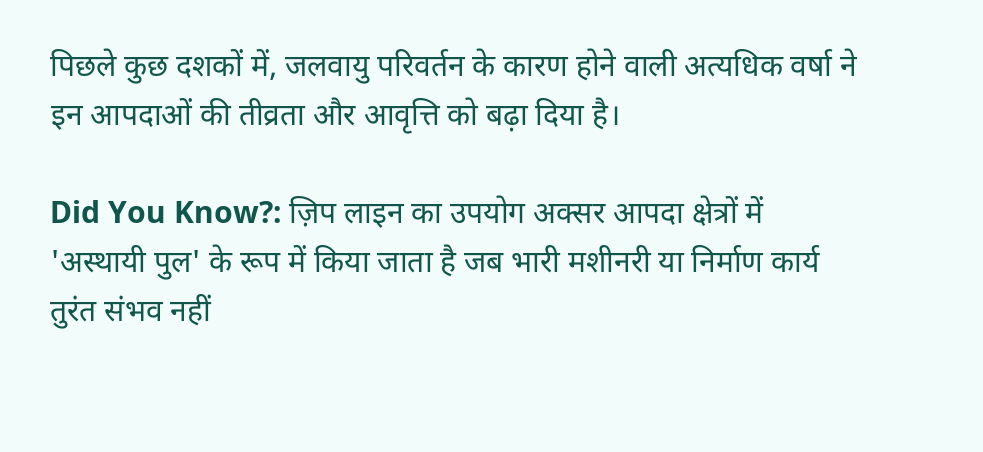पिछले कुछ दशकों में, जलवायु परिवर्तन के कारण होने वाली अत्यधिक वर्षा ने इन आपदाओं की तीव्रता और आवृत्ति को बढ़ा दिया है।

Did You Know?: ज़िप लाइन का उपयोग अक्सर आपदा क्षेत्रों में 'अस्थायी पुल' के रूप में किया जाता है जब भारी मशीनरी या निर्माण कार्य तुरंत संभव नहीं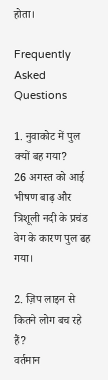होता।

Frequently Asked Questions

1. नुवाकोट में पुल क्यों बह गया?
26 अगस्त को आई भीषण बाढ़ और त्रिशूली नदी के प्रचंड वेग के कारण पुल ढह गया।

2. ज़िप लाइन से कितने लोग बच रहे हैं?
वर्तमान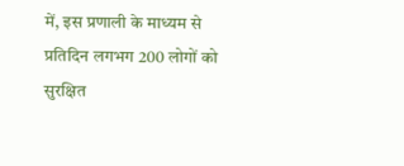में, इस प्रणाली के माध्यम से प्रतिदिन लगभग 200 लोगों को सुरक्षित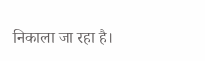निकाला जा रहा है।